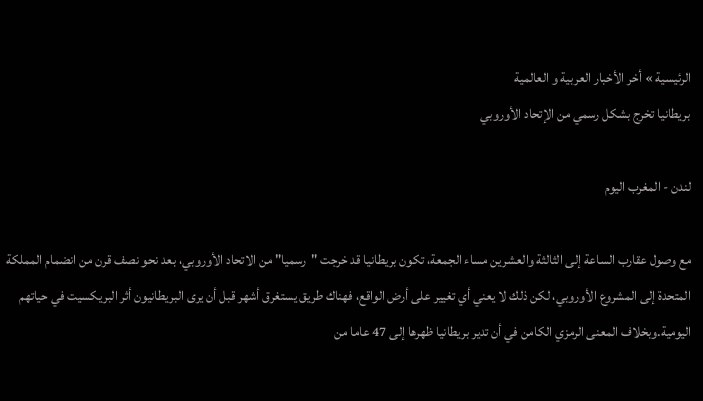الرئيسية » أخر الأخبار العربية و العالمية
بريطانيا تخرج بشكل رسمي من الإتحاد الأوروبي

لندن - المغرب اليوم

مع وصول عقارب الساعة إلى الثالثة والعشرين مساء الجمعة، تكون بريطانيا قد خرجت "رسميا" من الاتحاد الأوروبي، بعد نحو نصف قرن من انضمام المملكة المتحدة إلى المشروع الأوروبي، لكن ذلك لا يعني أي تغيير على أرض الواقع، فهناك طريق يستغرق أشهر قبل أن يرى البريطانيون أثر البريكسيت في حياتهم اليومية.وبخلاف المعنى الرمزي الكامن في أن تدير بريطانيا ظهرها إلى 47 عاما من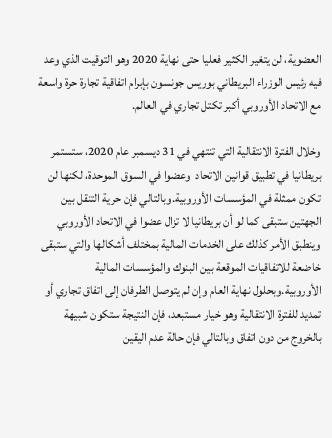العضوية، لن يتغير الكثير فعليا حتى نهاية 2020 وهو التوقيت الذي وعد فيه رئيس الوزراء البريطاني بوريس جونسون بإبرام اتفاقية تجارة حرة واسعة مع الاتحاد الأوروبي أكبر تكتل تجاري في العالم.

وخلال الفترة الانتقالية التي تنتهي في 31 ديسمبر عام 2020، ستستمر بريطانيا في تطبيق قوانين الاتحاد  وعضوا في السوق الموحدة، لكنها لن تكون ممثلة في المؤسسات الأوروبية.وبالتالي فإن حرية التنقل بين الجهتين ستبقى كما لو أن بريطانيا لا تزال عضوا في الاتحاد الأوروبي وينطبق الأمر كذلك على الخدمات المالية بمختلف أشكالها والتي ستبقى خاضعة للاتفاقيات الموقعة بين البنوك والمؤسسات المالية الأوروبية.وبحلول نهاية العام وإن لم يتوصل الطرفان إلى اتفاق تجاري أو تمديد للفترة الانتقالية وهو خيار مستبعد، فإن النتيجة ستكون شبيهة بالخروج من دون اتفاق وبالتالي فإن حالة عدم اليقين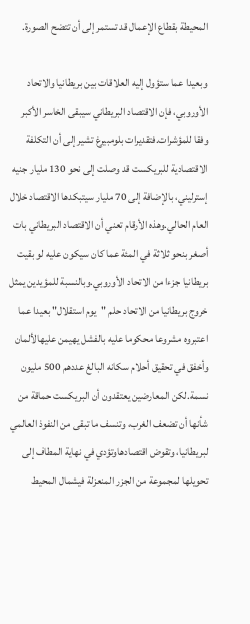المحيطة بقطاع الإعمال قد تستمر إلى أن تتضح الصورة.

وبعيدا عما ستؤول إليه العلاقات بين بريطانيا والاتحاد الأوروبي، فإن الاقتصاد البريطاني سيبقى الخاسر الأكبر وفقا للمؤشرات.فتقديرات بلومبيرغ تشير إلى أن التكلفة الاقتصادية للبريكست قد وصلت إلى نحو 130 مليار جنيه إسترليني، بالإضافة إلى 70 مليار سيتبكدها الاقتصاد خلال العام الحالي.وهذه الأرقام تعني أن الاقتصاد البريطاني بات أصغر بنحو ثلاثة في المئة عما كان سيكون عليه لو بقيت بريطانيا جزءا من الاتحاد الأوروبي.وبالنسبة للمؤيدين يمثل خروج بريطانيا من الاتحاد حلم "يوم استقلال" بعيدا عما اعتبروه مشروعا محكوما عليه بالفشل يهيمن عليهالألمان وأخفق في تحقيق أحلام سكانه البالغ عددهم 500 مليون نسمة.لكن المعارضين يعتقدون أن البريكست حماقة من شأنها أن تضعف الغرب، وتنسف ما تبقى من النفوذ العالمي لبريطانيا، وتقوض اقتصادهاوتؤدي في نهاية المطاف إلى تحويلها لمجموعة من الجزر المنعزلة فيشمال المحيط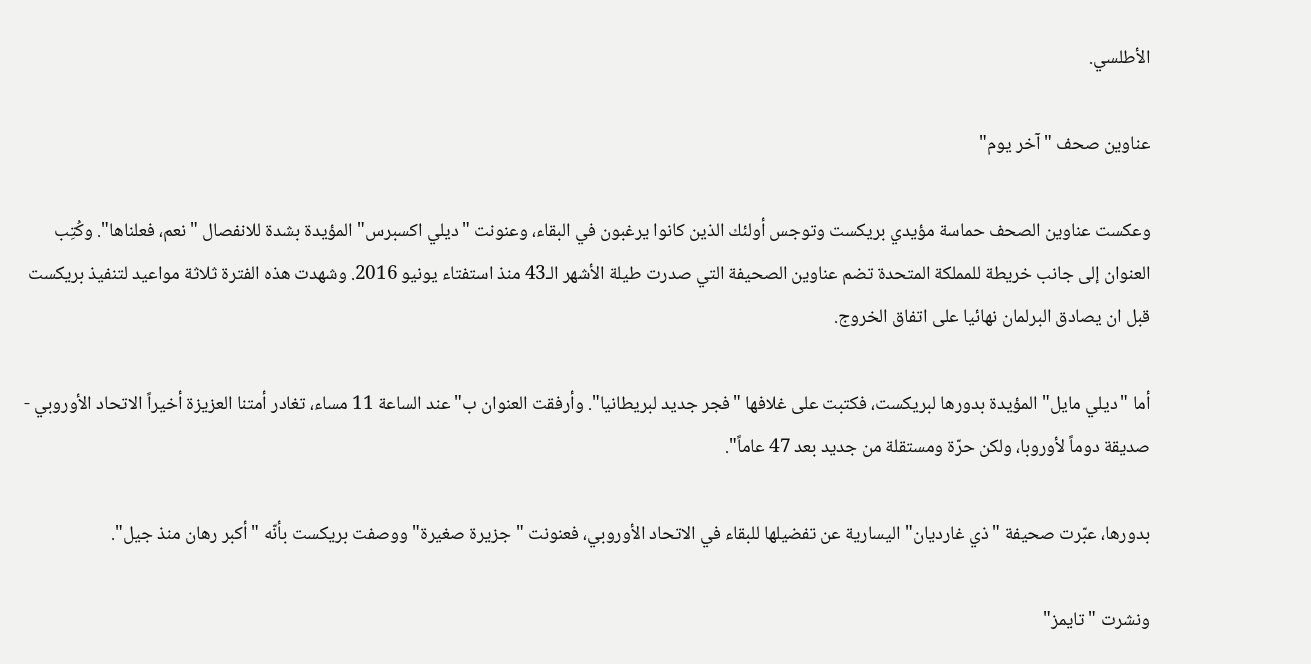الأطلسي.

عناوين صحف "آخر يوم"

وعكست عناوين الصحف حماسة مؤيدي بريكست وتوجس أولئك الذين كانوا يرغبون في البقاء، وعنونت "ديلي اكسبرس" المؤيدة بشدة للانفصال "نعم، فعلناها". وكُتِب العنوان إلى جانب خريطة للمملكة المتحدة تضم عناوين الصحيفة التي صدرت طيلة الأشهر الـ43 منذ استفتاء يونيو 2016. وشهدت هذه الفترة ثلاثة مواعيد لتنفيذ بريكست قبل ان يصادق البرلمان نهائيا على اتفاق الخروج.

أما "ديلي مايل" المؤيدة بدورها لبريكست، فكتبت على غلافها "فجر جديد لبريطانيا". وأرفقت العنوان ب"عند الساعة 11 مساء، تغادر أمتنا العزيزة أخيراً الاتحاد الأوروبي - صديقة دوماً لأوروبا، ولكن حرّة ومستقلة من جديد بعد 47 عاماً".

بدورها، عبّرت صحيفة "ذي غارديان" اليسارية عن تفضيلها للبقاء في الاتحاد الأوروبي، فعنونت "جزيرة صغيرة" ووصفت بريكست بأنّه "أكبر رهان منذ جيل".

ونشرت "تايمز"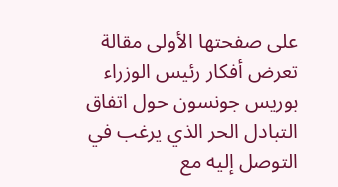على صفحتها الأولى مقالة تعرض أفكار رئيس الوزراء بوريس جونسون حول اتفاق التبادل الحر الذي يرغب في التوصل إليه مع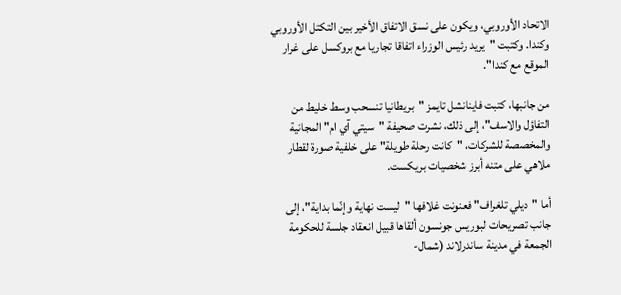الاتحاد الأوروبي، ويكون على نسق الاتفاق الأخير بين التكتل الأوروبي وكندا. وكتبت "يريد رئيس الوزراء اتفاقا تجاريا مع بروكسل على غرار الموقع مع كندا".

من جانبها، كتبت فاينانشل تايمز "بريطانيا تنسحب وسط خليط من التفاؤل والاسف"، إلى ذلك، نشرت صحيفة "سيتي آي ام" المجانية والمخصصة للشركات، "كانت رحلة طويلة" على خلفية صورة لقطار ملاهي على متنه أبرز شخصيات بريكست.

أما "ديلي تلغراف" فعنونت غلافها "ليست نهاية وإنّما بداية"، إلى جانب تصريحات لبوريس جونسون ألقاها قبيل انعقاد جلسة للحكومة الجمعة في مدينة ساندرلاند (شمال-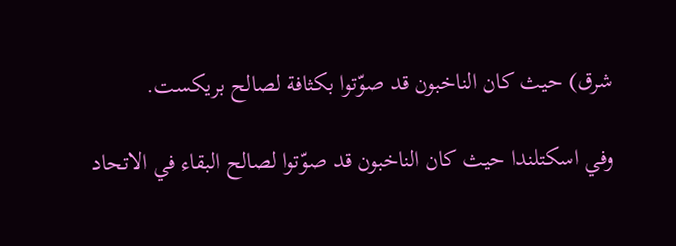شرق) حيث كان الناخبون قد صوّتوا بكثافة لصالح بريكست.

وفي اسكتلندا حيث كان الناخبون قد صوّتوا لصالح البقاء في الاتحاد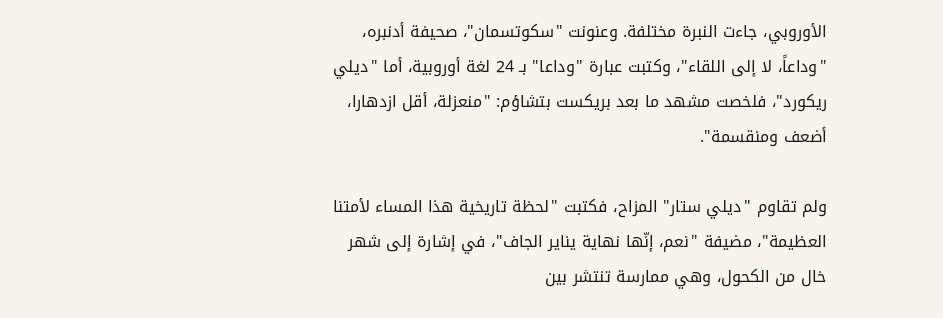الأوروبي، جاءت النبرة مختلفة. وعنونت "سكوتسمان"، صحيفة أدنبره، "وداعاً، لا إلى اللقاء"، وكتبت عبارة "وداعا" بـ 24 لغة أوروبية، أما "ديلي ريكورد"، فلخصت مشهد ما بعد بريكست بتشاؤم: "منعزلة، أقل ازدهارا، أضعف ومنقسمة".

ولم تقاوم "ديلي ستار" المزاح، فكتبت "لحظة تاريخية هذا المساء لأمتنا العظيمة"، مضيفة "نعم، إنّها نهاية يناير الجاف"، في إشارة إلى شهر خال من الكحول، وهي ممارسة تنتشر بين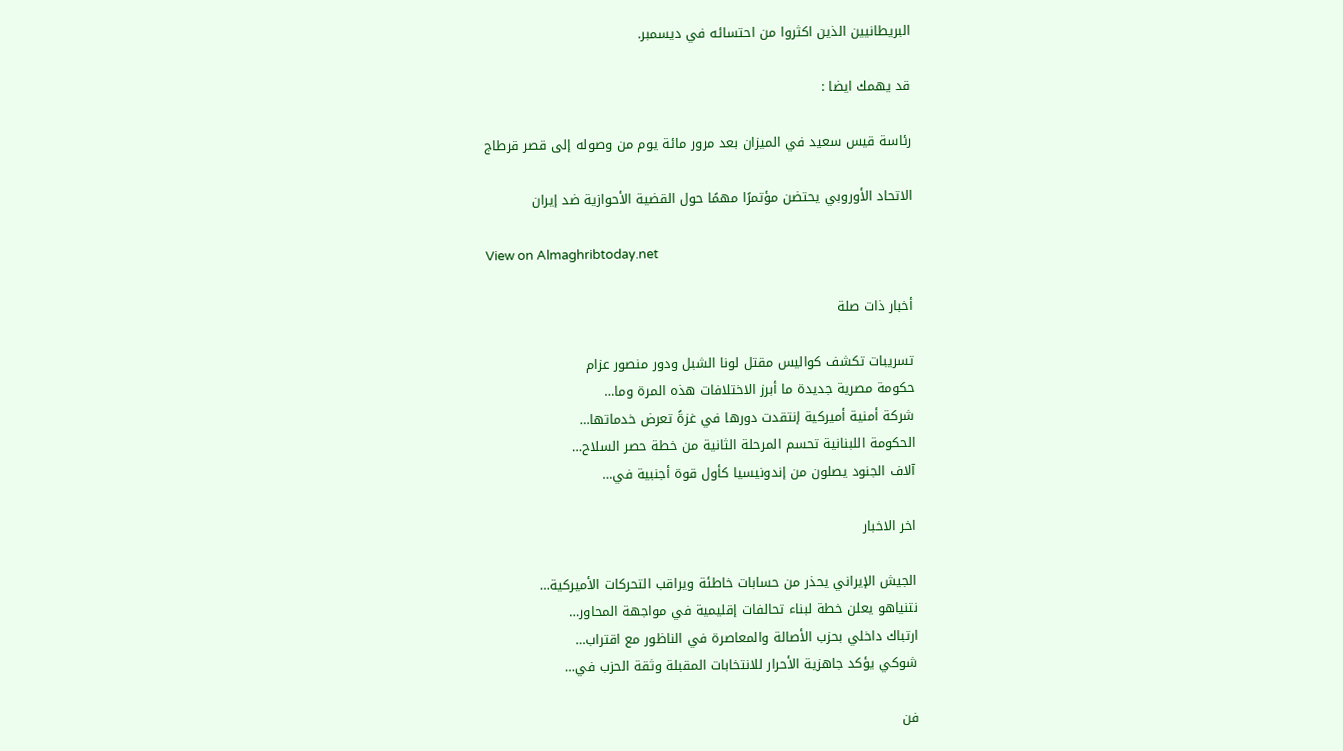البريطانيين الذين اكثروا من احتسائه في ديسمبر.

قد يهمك ايضا :

رئاسة قيس سعيد في الميزان بعد مرور مائة يوم من وصوله إلى قصر قرطاج

الاتحاد الأوروبي يحتضن مؤتمرًا مهمًا حول القضية الأحوازية ضد إيران

View on Almaghribtoday.net

أخبار ذات صلة

تسريبات تكشف كواليس مقتل لونا الشبل ودور منصور عزام
حكومة مصرية جديدة ما أبرز الاختلافات هذه المرة وما…
شركة أمنية أميركية إنتقدت دورها في غزةً تعرض خدماتها…
الحكومة اللبنانية تحسم المرحلة الثانية من خطة حصر السلاح…
آلاف الجنود يصلون من إندونيسيا كأول قوة أجنبية في…

اخر الاخبار

الجيش الإيراني يحذر من حسابات خاطئة ويراقب التحركات الأميركية…
نتنياهو يعلن خطة لبناء تحالفات إقليمية في مواجهة المحاور…
ارتباك داخلي بحزب الأصالة والمعاصرة في الناظور مع اقتراب…
شوكي يؤكد جاهزية الأحرار للانتخابات المقبلة وثقة الحزب في…

فن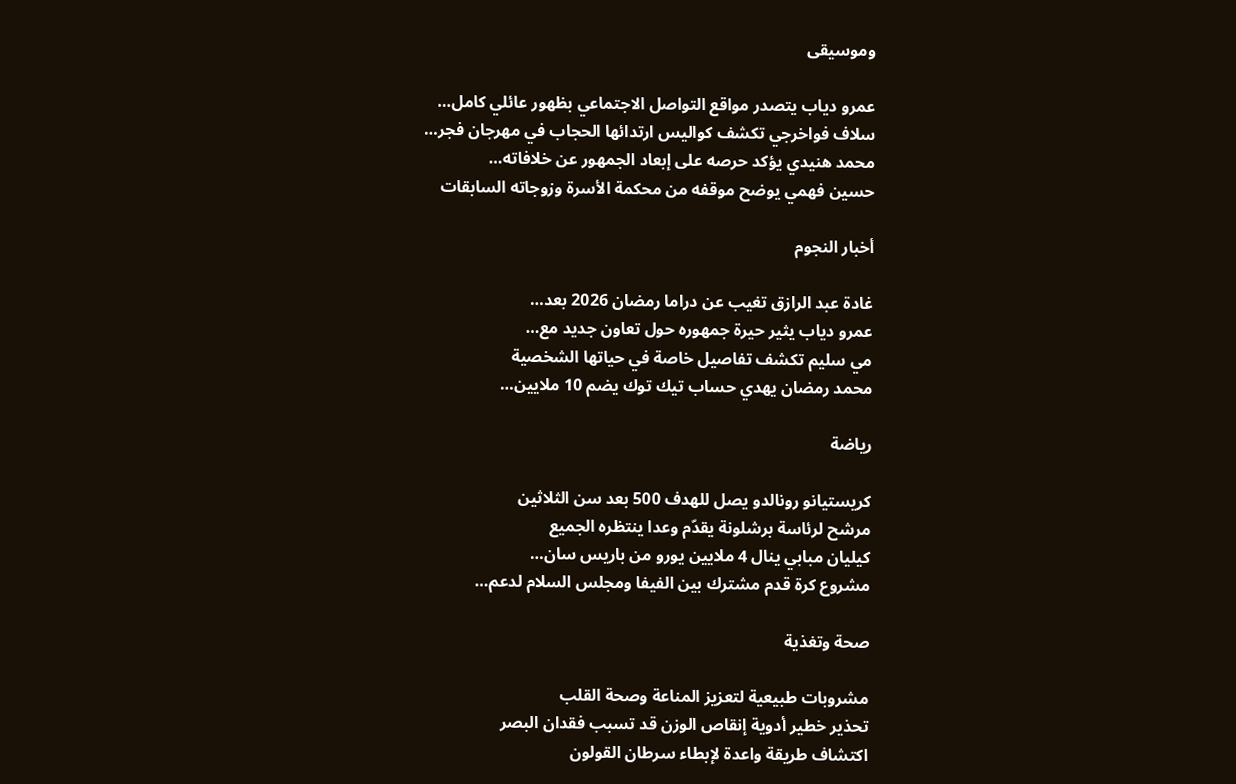وموسيقى

عمرو دياب يتصدر مواقع التواصل الاجتماعي بظهور عائلي كامل…
سلاف فواخرجي تكشف كواليس ارتدائها الحجاب في مهرجان فجر…
محمد هنيدي يؤكد حرصه على إبعاد الجمهور عن خلافاته…
حسين فهمي يوضح موقفه من محكمة الأسرة وزوجاته السابقات

أخبار النجوم

غادة عبد الرازق تغيب عن دراما رمضان 2026 بعد…
عمرو دياب يثير حيرة جمهوره حول تعاون جديد مع…
مي سليم تكشف تفاصيل خاصة في حياتها الشخصية
محمد رمضان يهدي حساب تيك توك يضم 10 ملايين…

رياضة

كريستيانو رونالدو يصل للهدف 500 بعد سن الثلاثين
مرشح لرئاسة برشلونة يقدّم وعدا ينتظره الجميع
كيليان مبابي ينال 4 ملايين يورو من باريس سان…
مشروع كرة قدم مشترك بين الفيفا ومجلس السلام لدعم…

صحة وتغذية

مشروبات طبيعية لتعزيز المناعة وصحة القلب
تحذير خطير أدوية إنقاص الوزن قد تسبب فقدان البصر
اكتشاف طريقة واعدة لإبطاء سرطان القولون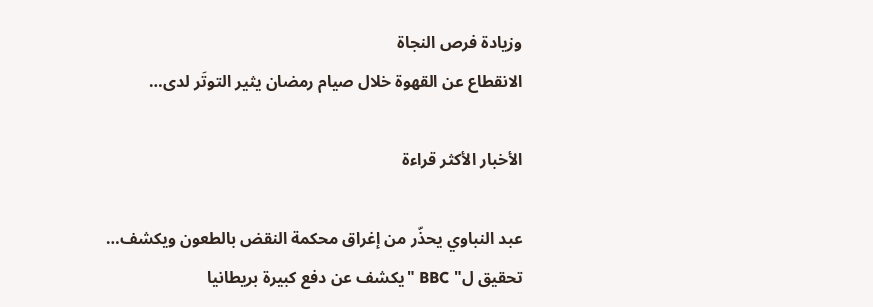وزيادة فرص النجاة
الانقطاع عن القهوة خلال صيام رمضان يثير التوتَر لدى…

الأخبار الأكثر قراءة

عبد النباوي يحذّر من إغراق محكمة النقض بالطعون ويكشف…
تحقيق ل" BBC "يكشف عن دفع كبيرة بريطانيا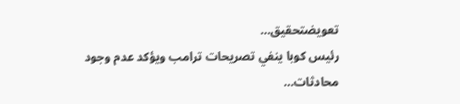تعويضتحقيق…
رئيس كوبا ينفي تصريحات ترامب ويؤكد عدم وجود محادثات…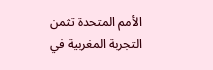الأمم المتحدة تثمن التجربة المغربية في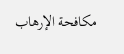مكافحة الإرهاب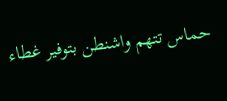حماس تتهم واشنطن بتوفير غطاء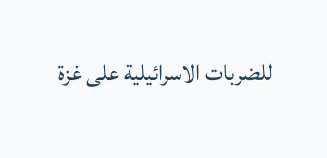للضربات الاسرائيلية على غزة